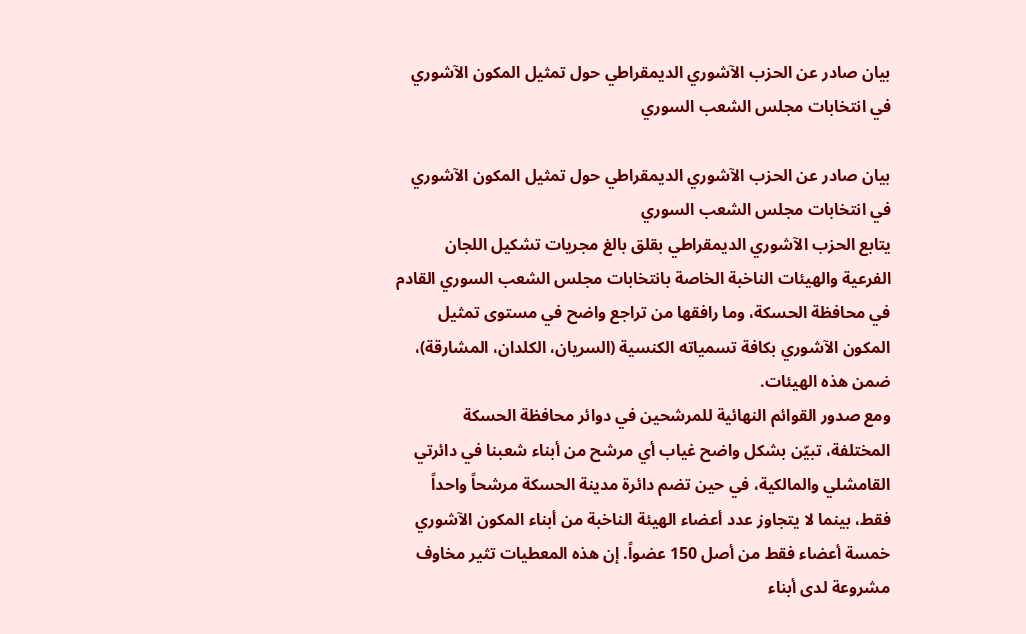بيان صادر عن الحزب الآشوري الديمقراطي حول تمثيل المكون الآشوري في انتخابات مجلس الشعب السوري

بيان صادر عن الحزب الآشوري الديمقراطي حول تمثيل المكون الآشوري في انتخابات مجلس الشعب السوري
يتابع الحزب الآشوري الديمقراطي بقلق بالغ مجريات تشكيل اللجان الفرعية والهيئات الناخبة الخاصة بانتخابات مجلس الشعب السوري القادم في محافظة الحسكة، وما رافقها من تراجع واضح في مستوى تمثيل المكون الآشوري بكافة تسمياته الكنسية (السريان، الكلدان، المشارقة)، ضمن هذه الهيئات.
ومع صدور القوائم النهائية للمرشحين في دوائر محافظة الحسكة المختلفة، تبيّن بشكل واضح غياب أي مرشح من أبناء شعبنا في دائرتي القامشلي والمالكية، في حين تضم دائرة مدينة الحسكة مرشحاً واحداً فقط، بينما لا يتجاوز عدد أعضاء الهيئة الناخبة من أبناء المكون الآشوري خمسة أعضاء فقط من أصل 150 عضواً. إن هذه المعطيات تثير مخاوف مشروعة لدى أبناء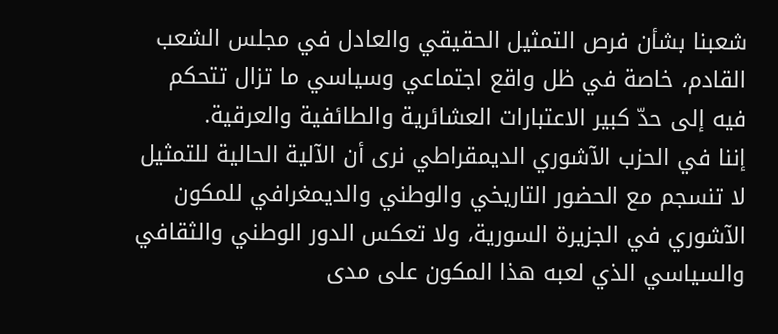شعبنا بشأن فرص التمثيل الحقيقي والعادل في مجلس الشعب القادم، خاصة في ظل واقع اجتماعي وسياسي ما تزال تتحكم فيه إلى حدّ كبير الاعتبارات العشائرية والطائفية والعرقية.
إننا في الحزب الآشوري الديمقراطي نرى أن الآلية الحالية للتمثيل لا تنسجم مع الحضور التاريخي والوطني والديمغرافي للمكون الآشوري في الجزيرة السورية، ولا تعكس الدور الوطني والثقافي والسياسي الذي لعبه هذا المكون على مدى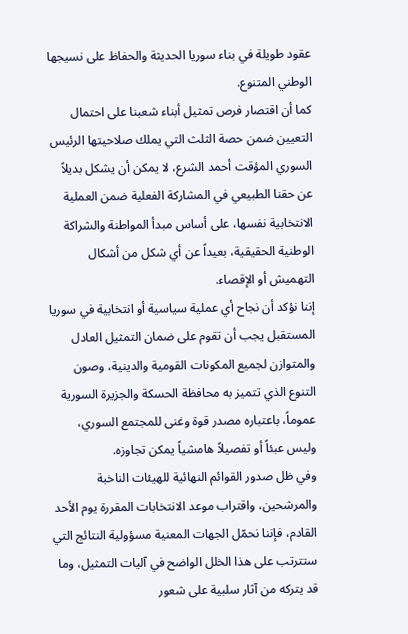عقود طويلة في بناء سوريا الحديثة والحفاظ على نسيجها الوطني المتنوع.
كما أن اقتصار فرص تمثيل أبناء شعبنا على احتمال التعيين ضمن حصة الثلث التي يملك صلاحيتها الرئيس السوري المؤقت أحمد الشرع، لا يمكن أن يشكل بديلاً عن حقنا الطبيعي في المشاركة الفعلية ضمن العملية الانتخابية نفسها، على أساس مبدأ المواطنة والشراكة الوطنية الحقيقية، بعيداً عن أي شكل من أشكال التهميش أو الإقصاء.
إننا نؤكد أن نجاح أي عملية سياسية أو انتخابية في سوريا المستقبل يجب أن تقوم على ضمان التمثيل العادل والمتوازن لجميع المكونات القومية والدينية، وصون التنوع الذي تتميز به محافظة الحسكة والجزيرة السورية عموماً، باعتباره مصدر قوة وغنى للمجتمع السوري، وليس عبئاً أو تفصيلاً هامشياً يمكن تجاوزه.
وفي ظل صدور القوائم النهائية للهيئات الناخبة والمرشحين، واقتراب موعد الانتخابات المقررة يوم الأحد القادم، فإننا نحمّل الجهات المعنية مسؤولية النتائج التي ستترتب على هذا الخلل الواضح في آليات التمثيل، وما قد يتركه من آثار سلبية على شعور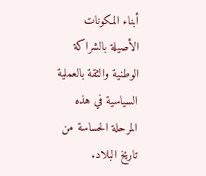أبناء المكونات الأصيلة بالشراكة الوطنية والثقة بالعملية السياسية في هذه المرحلة الحساسة من تاريخ البلاد.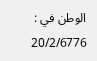الوطن في : 20/2/6776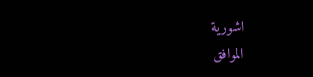اشورية
الموافق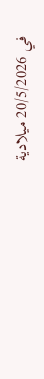في 20/5/2026 ميلادية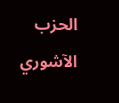الحزب الآشوري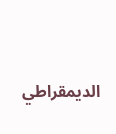الديمقراطي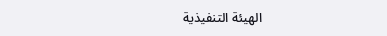الهيئة التنفيذية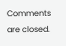Comments are closed.